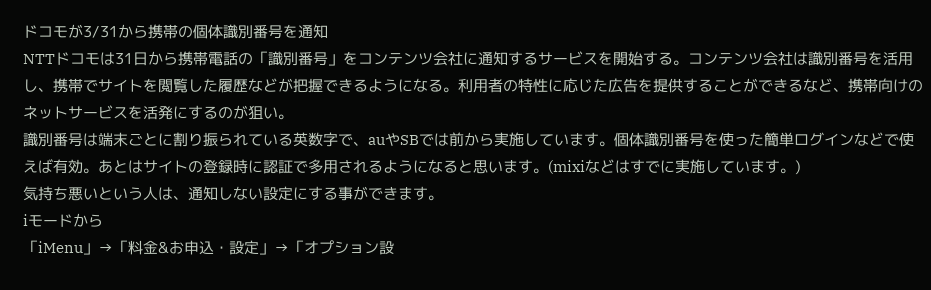ドコモが3/31から携帯の個体識別番号を通知
NTTドコモは31日から携帯電話の「識別番号」をコンテンツ会社に通知するサービスを開始する。コンテンツ会社は識別番号を活用し、携帯でサイトを閲覧した履歴などが把握できるようになる。利用者の特性に応じた広告を提供することができるなど、携帯向けのネットサービスを活発にするのが狙い。
識別番号は端末ごとに割り振られている英数字で、auやSBでは前から実施しています。個体識別番号を使った簡単ログインなどで使えば有効。あとはサイトの登録時に認証で多用されるようになると思います。(mixiなどはすでに実施しています。)
気持ち悪いという人は、通知しない設定にする事ができます。
iモードから
「iMenu」→「料金&お申込・設定」→「オプション設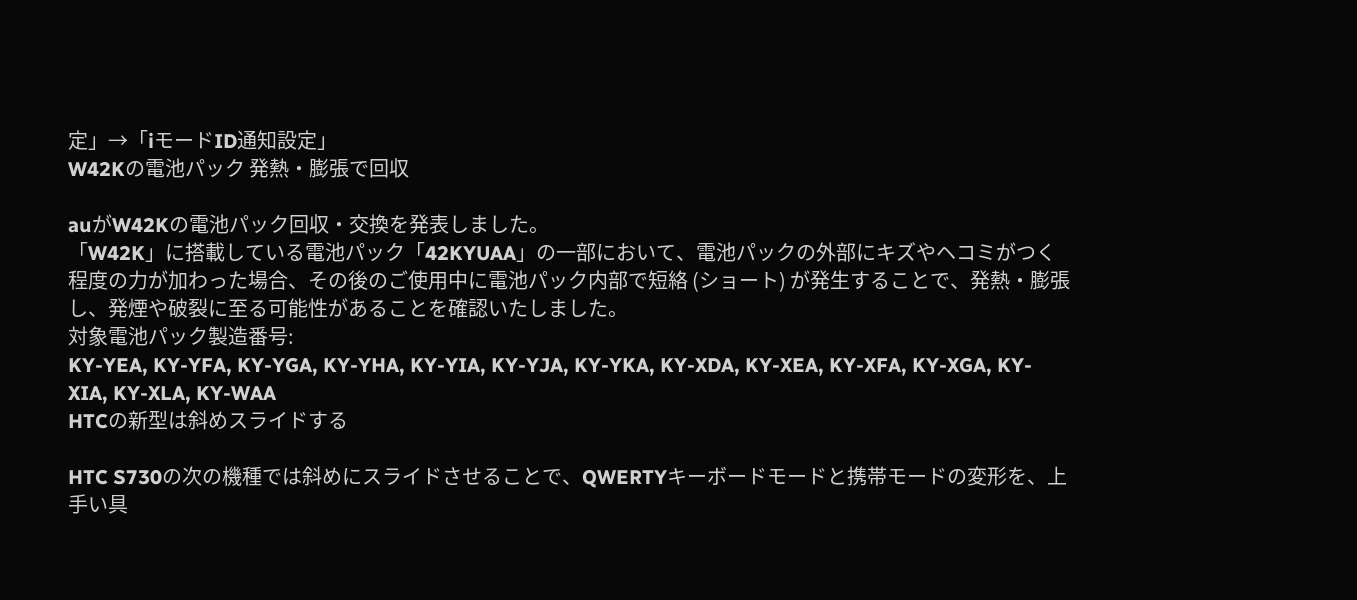定」→「iモードID通知設定」
W42Kの電池パック 発熱・膨張で回収

auがW42Kの電池パック回収・交換を発表しました。
「W42K」に搭載している電池パック「42KYUAA」の一部において、電池パックの外部にキズやヘコミがつく程度の力が加わった場合、その後のご使用中に電池パック内部で短絡 (ショート) が発生することで、発熱・膨張し、発煙や破裂に至る可能性があることを確認いたしました。
対象電池パック製造番号:
KY-YEA, KY-YFA, KY-YGA, KY-YHA, KY-YIA, KY-YJA, KY-YKA, KY-XDA, KY-XEA, KY-XFA, KY-XGA, KY-XIA, KY-XLA, KY-WAA
HTCの新型は斜めスライドする

HTC S730の次の機種では斜めにスライドさせることで、QWERTYキーボードモードと携帯モードの変形を、上手い具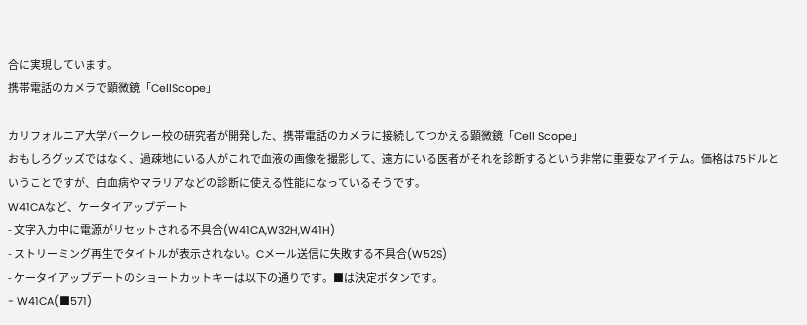合に実現しています。
携帯電話のカメラで顕微鏡「CellScope」

カリフォルニア大学バークレー校の研究者が開発した、携帯電話のカメラに接続してつかえる顕微鏡「Cell Scope」
おもしろグッズではなく、過疎地にいる人がこれで血液の画像を撮影して、遠方にいる医者がそれを診断するという非常に重要なアイテム。価格は75ドルということですが、白血病やマラリアなどの診断に使える性能になっているそうです。
W41CAなど、ケータイアップデート
- 文字入力中に電源がリセットされる不具合(W41CA,W32H,W41H)
- ストリーミング再生でタイトルが表示されない。Cメール送信に失敗する不具合(W52S)
- ケータイアップデートのショートカットキーは以下の通りです。■は決定ボタンです。
- W41CA(■571)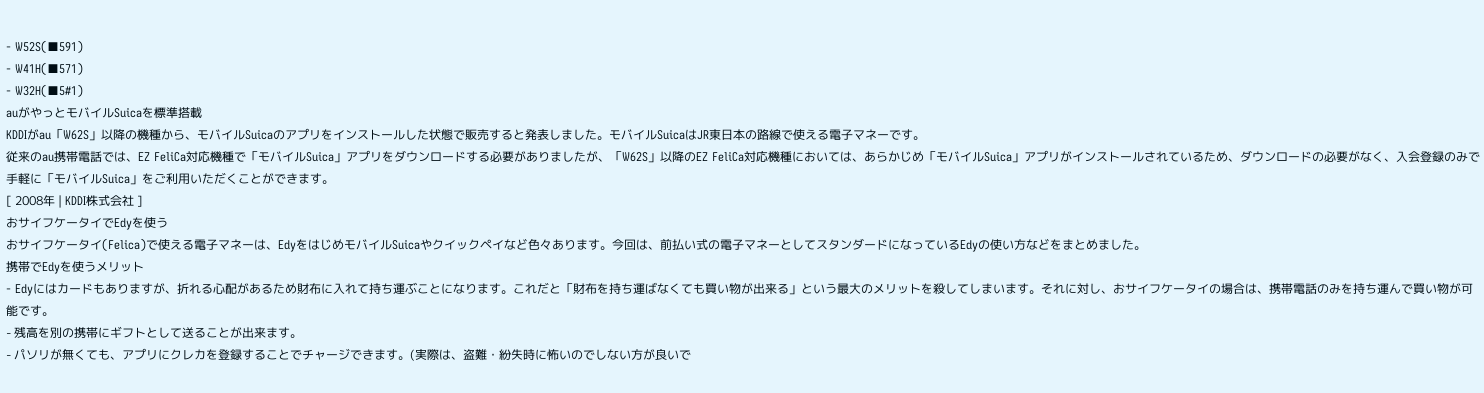- W52S(■591)
- W41H(■571)
- W32H(■5#1)
auがやっとモバイルSuicaを標準搭載
KDDIがau「W62S」以降の機種から、モバイルSuicaのアプリをインストールした状態で販売すると発表しました。モバイルSuicaはJR東日本の路線で使える電子マネーです。
従来のau携帯電話では、EZ FeliCa対応機種で「モバイルSuica」アプリをダウンロードする必要がありましたが、「W62S」以降のEZ FeliCa対応機種においては、あらかじめ「モバイルSuica」アプリがインストールされているため、ダウンロードの必要がなく、入会登録のみで手軽に「モバイルSuica」をご利用いただくことができます。
[ 2008年 | KDDI株式会社 ]
おサイフケータイでEdyを使う
おサイフケータイ(Felica)で使える電子マネーは、EdyをはじめモバイルSuicaやクイックペイなど色々あります。今回は、前払い式の電子マネーとしてスタンダードになっているEdyの使い方などをまとめました。
携帯でEdyを使うメリット
- Edyにはカードもありますが、折れる心配があるため財布に入れて持ち運ぶことになります。これだと「財布を持ち運ばなくても買い物が出来る」という最大のメリットを殺してしまいます。それに対し、おサイフケータイの場合は、携帯電話のみを持ち運んで買い物が可能です。
- 残高を別の携帯にギフトとして送ることが出来ます。
- パソリが無くても、アプリにクレカを登録することでチャージできます。(実際は、盗難・紛失時に怖いのでしない方が良いで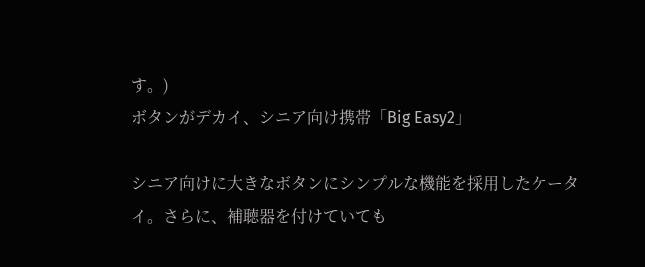す。)
ボタンがデカイ、シニア向け携帯「Big Easy2」

シニア向けに大きなボタンにシンプルな機能を採用したケータイ。さらに、補聴器を付けていても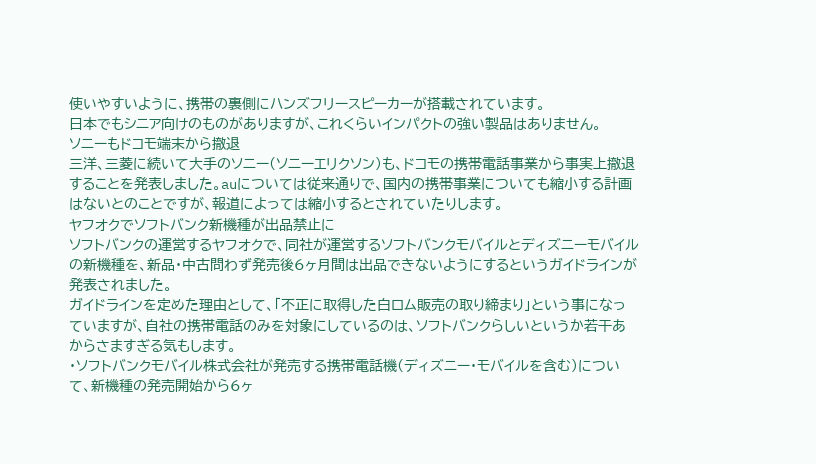使いやすいように、携帯の裏側にハンズフリースピーカーが搭載されています。
日本でもシニア向けのものがありますが、これくらいインパクトの強い製品はありません。
ソニーもドコモ端末から撤退
三洋、三菱に続いて大手のソニー(ソニーエリクソン)も、ドコモの携帯電話事業から事実上撤退することを発表しました。auについては従来通りで、国内の携帯事業についても縮小する計画はないとのことですが、報道によっては縮小するとされていたりします。
ヤフオクでソフトバンク新機種が出品禁止に
ソフトバンクの運営するヤフオクで、同社が運営するソフトバンクモバイルとディズニーモバイルの新機種を、新品・中古問わず発売後6ヶ月間は出品できないようにするというガイドラインが発表されました。
ガイドラインを定めた理由として、「不正に取得した白ロム販売の取り締まり」という事になっていますが、自社の携帯電話のみを対象にしているのは、ソフトバンクらしいというか若干あからさますぎる気もします。
・ソフトバンクモバイル株式会社が発売する携帯電話機(ディズニー・モバイルを含む)について、新機種の発売開始から6ヶ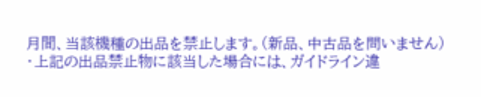月間、当該機種の出品を禁止します。(新品、中古品を問いません)
・上記の出品禁止物に該当した場合には、ガイドライン違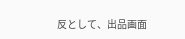反として、出品画面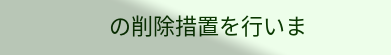の削除措置を行いま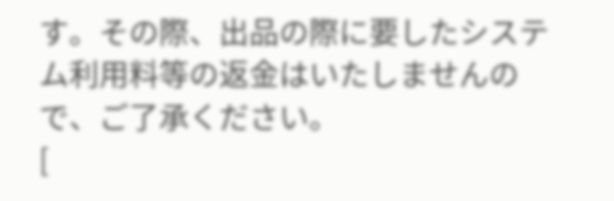す。その際、出品の際に要したシステム利用料等の返金はいたしませんので、ご了承ください。
[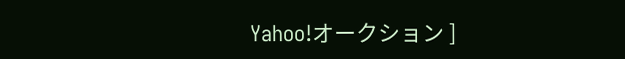Yahoo!オークション ]